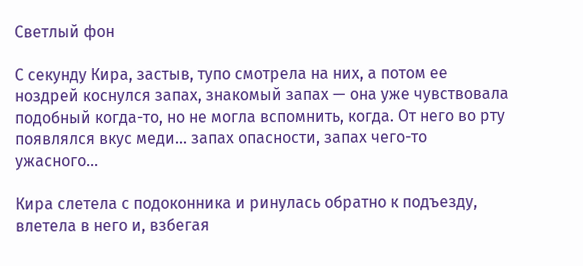Светлый фон

С секунду Кира, застыв, тупо смотрела на них, а потом ее ноздрей коснулся запах, знакомый запах — она уже чувствовала подобный когда-то, но не могла вспомнить, когда. От него во рту появлялся вкус меди… запах опасности, запах чего-то ужасного…

Кира слетела с подоконника и ринулась обратно к подъезду, влетела в него и, взбегая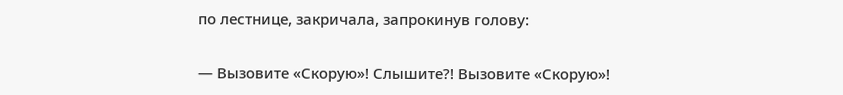по лестнице, закричала, запрокинув голову:

— Вызовите «Скорую»! Слышите?! Вызовите «Скорую»!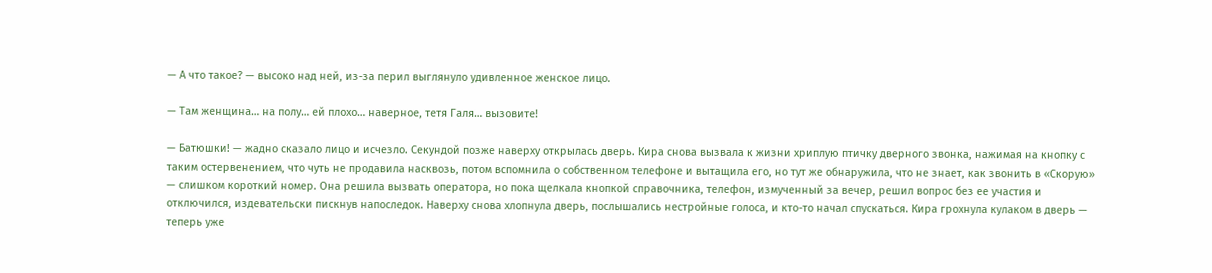— А что такое? — высоко над ней, из-за перил выглянуло удивленное женское лицо.

— Там женщина… на полу… ей плохо… наверное, тетя Галя… вызовите!

— Батюшки! — жадно сказало лицо и исчезло. Секундой позже наверху открылась дверь. Кира снова вызвала к жизни хриплую птичку дверного звонка, нажимая на кнопку с таким остервенением, что чуть не продавила насквозь, потом вспомнила о собственном телефоне и вытащила его, но тут же обнаружила, что не знает, как звонить в «Скорую» — слишком короткий номер. Она решила вызвать оператора, но пока щелкала кнопкой справочника, телефон, измученный за вечер, решил вопрос без ее участия и отключился, издевательски пискнув напоследок. Наверху снова хлопнула дверь, послышались нестройные голоса, и кто-то начал спускаться. Кира грохнула кулаком в дверь — теперь уже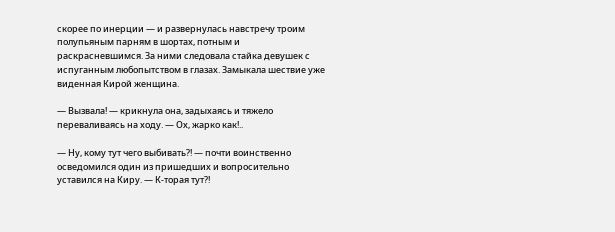скорее по инерции — и развернулась навстречу троим полупьяным парням в шортах, потным и раскрасневшимся. За ними следовала стайка девушек с испуганным любопытством в глазах. Замыкала шествие уже виденная Кирой женщина.

— Вызвала! — крикнула она, задыхаясь и тяжело переваливаясь на ходу. — Ох, жарко как!..

— Ну, кому тут чего выбивать?! — почти воинственно осведомился один из пришедших и вопросительно уставился на Киру. — К-торая тут?!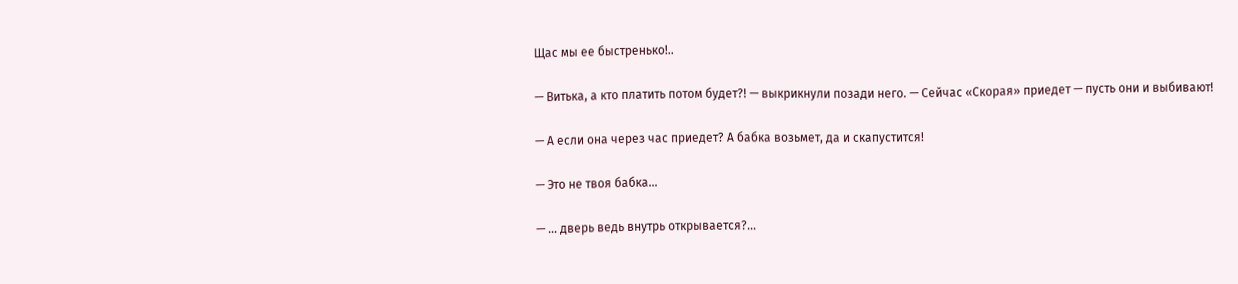Щас мы ее быстренько!..

— Витька, а кто платить потом будет?! — выкрикнули позади него. — Сейчас «Скорая» приедет — пусть они и выбивают!

— А если она через час приедет? А бабка возьмет, да и скапустится!

— Это не твоя бабка…

— … дверь ведь внутрь открывается?…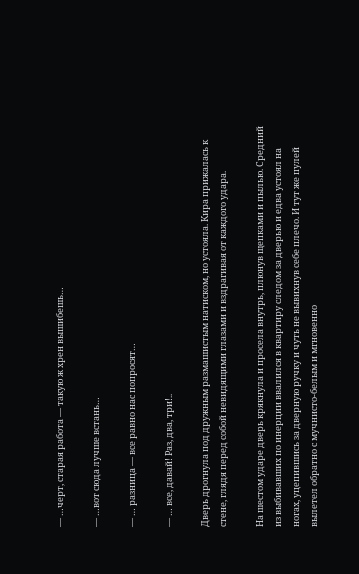— …черт, старая работа — такую ж хрен вышибешь…

— …вот сюда лучше встань…

— … разница — все равно нас попросят…

— … все, давай! Раз, два, три!..

Дверь дрогнула под дружным размашистым натиском, но устояла. Кира прижалась к стене, глядя перед собой невидящими глазами и вздрагивая от каждого удара.

На шестом ударе дверь крякнула и просела внутрь, плюнув щепками и пылью. Средний из выбивавших по инерции ввалился в квартиру следом за дверью и едва устоял на ногах, уцепившись за дверную ручку и чуть не вывихнув себе плечо. И тут же пулей вылетел обратно с мучнисто-белым и мгновенно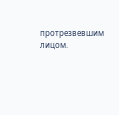протрезвевшим лицом.